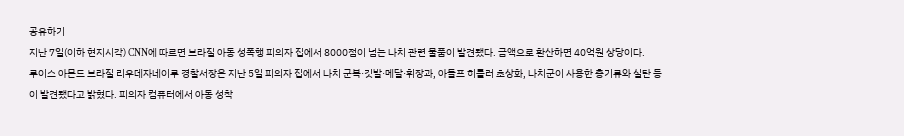공유하기
지난 7일(이하 현지시각) CNN에 따르면 브라질 아동 성폭행 피의자 집에서 8000점이 넘는 나치 관련 물품이 발견됐다. 금액으로 환산하면 40억원 상당이다.
루이스 아몬드 브라질 리우데자네이루 경찰서장은 지난 5일 피의자 집에서 나치 군복·깃발·메달·휘장과, 아돌프 히틀러 초상화, 나치군이 사용한 총기류와 실탄 등이 발견됐다고 밝혔다. 피의자 컴퓨터에서 아동 성착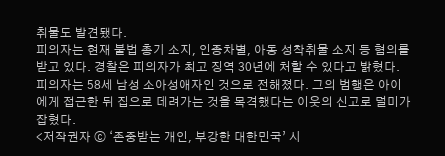취물도 발견됐다.
피의자는 현재 불법 총기 소지, 인종차별, 아동 성착취물 소지 등 혐의를 받고 있다. 경찰은 피의자가 최고 징역 30년에 처할 수 있다고 밝혔다.
피의자는 58세 남성 소아성애자인 것으로 전해졌다. 그의 범행은 아이에게 접근한 뒤 집으로 데려가는 것을 목격했다는 이웃의 신고로 덜미가 잡혔다.
<저작권자 ⓒ ‘존중받는 개인, 부강한 대한민국’ 시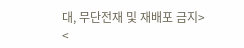대, 무단전재 및 재배포 금지>
<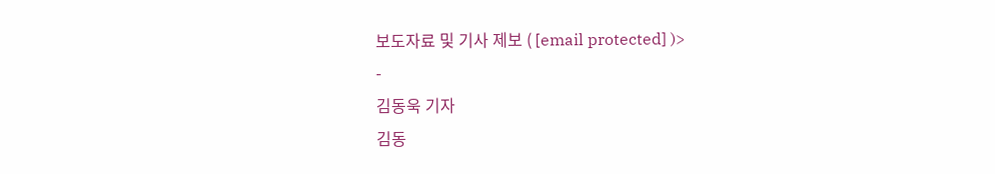보도자료 및 기사 제보 ( [email protected] )>
-
김동욱 기자
김동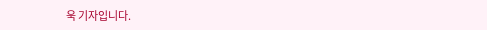욱 기자입니다.